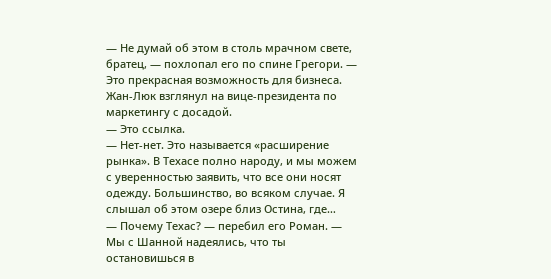— Не думай об этом в столь мрачном свете, братец, — похлопал его по спине Грегори. — Это прекрасная возможность для бизнеса.
Жан-Люк взглянул на вице-президента по маркетингу с досадой.
— Это ссылка.
— Нет-нет. Это называется «расширение рынка». В Техасе полно народу, и мы можем с уверенностью заявить, что все они носят одежду. Большинство, во всяком случае. Я слышал об этом озере близ Остина, где…
— Почему Техас? — перебил его Роман. — Мы с Шанной надеялись, что ты остановишься в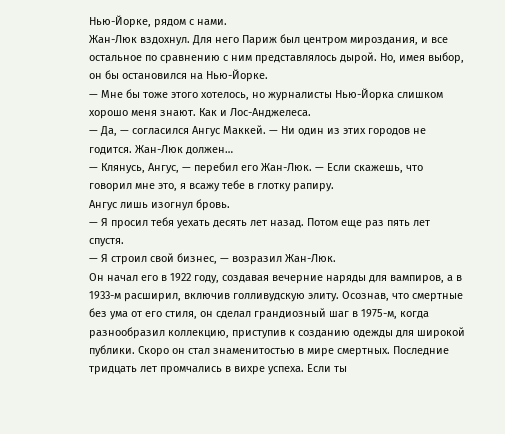Нью-Йорке, рядом с нами.
Жан-Люк вздохнул. Для него Париж был центром мироздания, и все остальное по сравнению с ним представлялось дырой. Но, имея выбор, он бы остановился на Нью-Йорке.
— Мне бы тоже этого хотелось, но журналисты Нью-Йорка слишком хорошо меня знают. Как и Лос-Анджелеса.
— Да, — согласился Ангус Маккей. — Ни один из этих городов не годится. Жан-Люк должен…
— Клянусь, Ангус, — перебил его Жан-Люк. — Если скажешь, что говорил мне это, я всажу тебе в глотку рапиру.
Ангус лишь изогнул бровь.
— Я просил тебя уехать десять лет назад. Потом еще раз пять лет спустя.
— Я строил свой бизнес, — возразил Жан-Люк.
Он начал его в 1922 году, создавая вечерние наряды для вампиров, а в 1933-м расширил, включив голливудскую элиту. Осознав, что смертные без ума от его стиля, он сделал грандиозный шаг в 1975-м, когда разнообразил коллекцию, приступив к созданию одежды для широкой публики. Скоро он стал знаменитостью в мире смертных. Последние тридцать лет промчались в вихре успеха. Если ты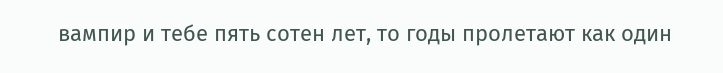вампир и тебе пять сотен лет, то годы пролетают как один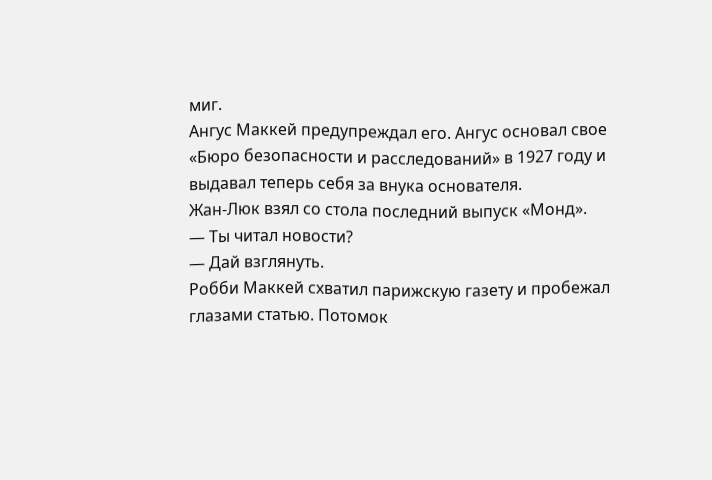миг.
Ангус Маккей предупреждал его. Ангус основал свое «Бюро безопасности и расследований» в 1927 году и выдавал теперь себя за внука основателя.
Жан-Люк взял со стола последний выпуск «Монд».
— Ты читал новости?
— Дай взглянуть.
Робби Маккей схватил парижскую газету и пробежал глазами статью. Потомок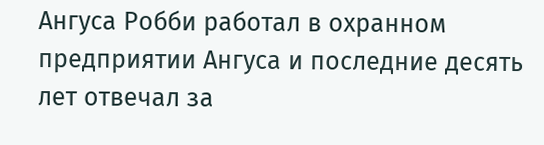Ангуса Робби работал в охранном предприятии Ангуса и последние десять лет отвечал за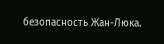безопасность Жан-Люка.